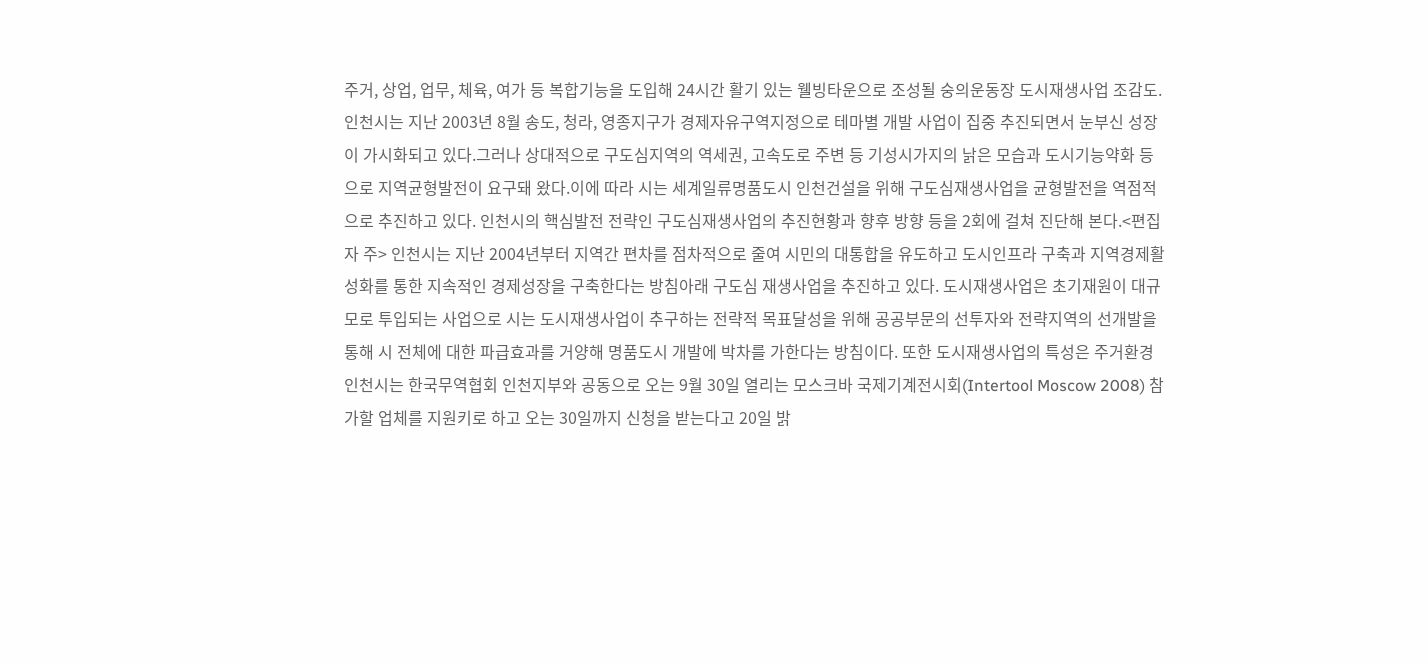주거, 상업, 업무, 체육, 여가 등 복합기능을 도입해 24시간 활기 있는 웰빙타운으로 조성될 숭의운동장 도시재생사업 조감도. 인천시는 지난 2003년 8월 송도, 청라, 영종지구가 경제자유구역지정으로 테마별 개발 사업이 집중 추진되면서 눈부신 성장이 가시화되고 있다.그러나 상대적으로 구도심지역의 역세권, 고속도로 주변 등 기성시가지의 낡은 모습과 도시기능약화 등으로 지역균형발전이 요구돼 왔다.이에 따라 시는 세계일류명품도시 인천건설을 위해 구도심재생사업을 균형발전을 역점적으로 추진하고 있다. 인천시의 핵심발전 전략인 구도심재생사업의 추진현황과 향후 방향 등을 2회에 걸쳐 진단해 본다.<편집자 주> 인천시는 지난 2004년부터 지역간 편차를 점차적으로 줄여 시민의 대통합을 유도하고 도시인프라 구축과 지역경제활성화를 통한 지속적인 경제성장을 구축한다는 방침아래 구도심 재생사업을 추진하고 있다. 도시재생사업은 초기재원이 대규모로 투입되는 사업으로 시는 도시재생사업이 추구하는 전략적 목표달성을 위해 공공부문의 선투자와 전략지역의 선개발을 통해 시 전체에 대한 파급효과를 거양해 명품도시 개발에 박차를 가한다는 방침이다. 또한 도시재생사업의 특성은 주거환경
인천시는 한국무역협회 인천지부와 공동으로 오는 9월 30일 열리는 모스크바 국제기계전시회(Intertool Moscow 2008) 참가할 업체를 지원키로 하고 오는 30일까지 신청을 받는다고 20일 밝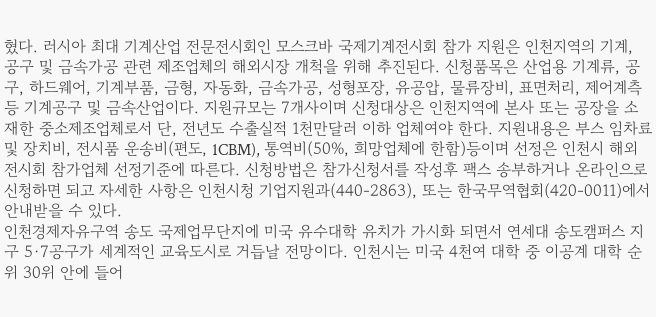혔다. 러시아 최대 기계산업 전문전시회인 모스크바 국제기계전시회 참가 지원은 인천지역의 기계, 공구 및 금속가공 관련 제조업체의 해외시장 개척을 위해 추진된다. 신청품목은 산업용 기계류, 공구, 하드웨어, 기계부품, 금형, 자동화, 금속가공, 성형포장, 유공압, 물류장비, 표면처리, 제어계측 등 기계공구 및 금속산업이다. 지원규모는 7개사이며 신청대상은 인천지역에 본사 또는 공장을 소재한 중소제조업체로서 단, 전년도 수출실적 1천만달러 이하 업체여야 한다. 지원내용은 부스 임차료 및 장치비, 전시품 운송비(편도, 1CBM), 통역비(50%, 희망업체에 한함)등이며 선정은 인천시 해외전시회 참가업체 선정기준에 따른다. 신청방법은 참가신청서를 작성후 팩스 송부하거나 온라인으로 신청하면 되고 자세한 사항은 인천시청 기업지원과(440-2863), 또는 한국무역협회(420-0011)에서 안내받을 수 있다.
인천경제자유구역 송도 국제업무단지에 미국 유수대학 유치가 가시화 되면서 연세대 송도캠퍼스 지구 5·7공구가 세계적인 교육도시로 거듭날 전망이다. 인천시는 미국 4천여 대학 중 이공계 대학 순위 30위 안에 들어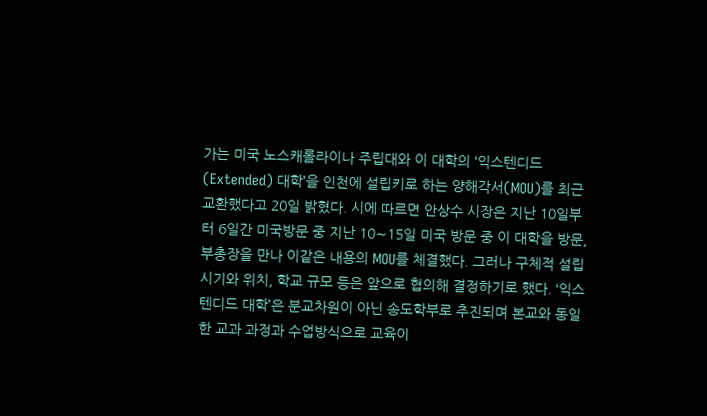가는 미국 노스캐롤라이나 주립대와 이 대학의 ‘익스텐디드(Extended) 대학’을 인천에 설립키로 하는 양해각서(MOU)를 최근 교환했다고 20일 밝혔다. 시에 따르면 안상수 시장은 지난 10일부터 6일간 미국방문 중 지난 10∼15일 미국 방문 중 이 대학을 방문, 부총장을 만나 이같은 내용의 MOU를 체결했다. 그러나 구체적 설립 시기와 위치, 학교 규모 등은 앞으로 협의해 결정하기로 했다. ‘익스텐디드 대학’은 분교차원이 아닌 송도학부로 추진되며 본교와 동일한 교과 과정과 수업방식으로 교육이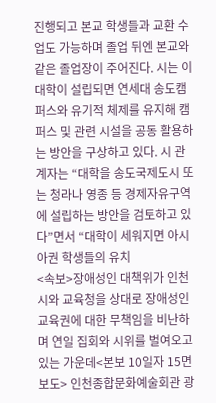진행되고 본교 학생들과 교환 수업도 가능하며 졸업 뒤엔 본교와 같은 졸업장이 주어진다. 시는 이 대학이 설립되면 연세대 송도캠퍼스와 유기적 체제를 유지해 캠퍼스 및 관련 시설을 공동 활용하는 방안을 구상하고 있다. 시 관계자는 “대학을 송도국제도시 또는 청라나 영종 등 경제자유구역에 설립하는 방안을 검토하고 있다”면서 “대학이 세워지면 아시아권 학생들의 유치
<속보>장애성인 대책위가 인천시와 교육청을 상대로 장애성인 교육권에 대한 무책임을 비난하며 연일 집회와 시위를 벌여오고 있는 가운데<본보 10일자 15면 보도> 인천종합문화예술회관 광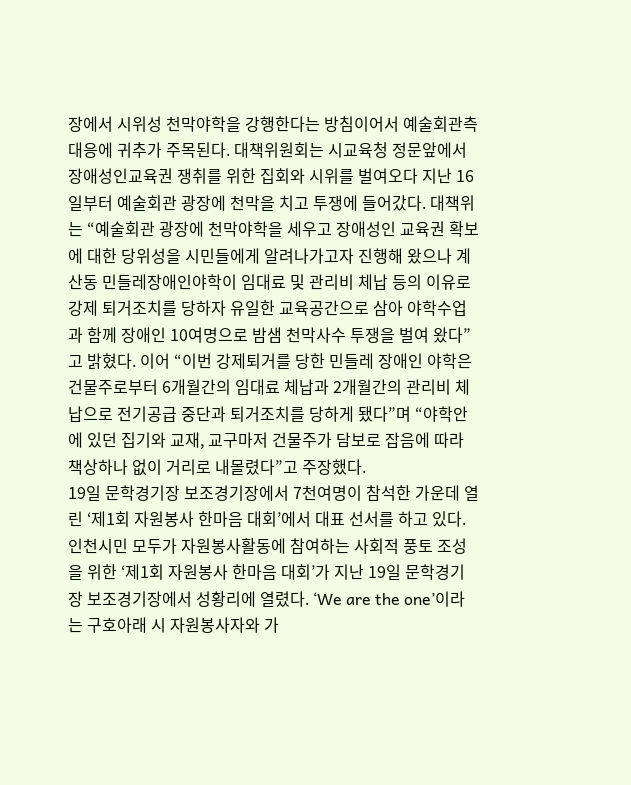장에서 시위성 천막야학을 강행한다는 방침이어서 예술회관측 대응에 귀추가 주목된다. 대책위원회는 시교육청 정문앞에서 장애성인교육권 쟁취를 위한 집회와 시위를 벌여오다 지난 16일부터 예술회관 광장에 천막을 치고 투쟁에 들어갔다. 대책위는 “예술회관 광장에 천막야학을 세우고 장애성인 교육권 확보에 대한 당위성을 시민들에게 알려나가고자 진행해 왔으나 계산동 민들레장애인야학이 임대료 및 관리비 체납 등의 이유로 강제 퇴거조치를 당하자 유일한 교육공간으로 삼아 야학수업과 함께 장애인 10여명으로 밤샘 천막사수 투쟁을 벌여 왔다”고 밝혔다. 이어 “이번 강제퇴거를 당한 민들레 장애인 야학은 건물주로부터 6개월간의 임대료 체납과 2개월간의 관리비 체납으로 전기공급 중단과 퇴거조치를 당하게 됐다”며 “야학안에 있던 집기와 교재, 교구마저 건물주가 담보로 잡음에 따라 책상하나 없이 거리로 내몰렸다”고 주장했다.
19일 문학경기장 보조경기장에서 7천여명이 참석한 가운데 열린 ‘제1회 자원봉사 한마음 대회’에서 대표 선서를 하고 있다. 인천시민 모두가 자원봉사활동에 참여하는 사회적 풍토 조성을 위한 ‘제1회 자원봉사 한마음 대회’가 지난 19일 문학경기장 보조경기장에서 성황리에 열렸다. ‘We are the one’이라는 구호아래 시 자원봉사자와 가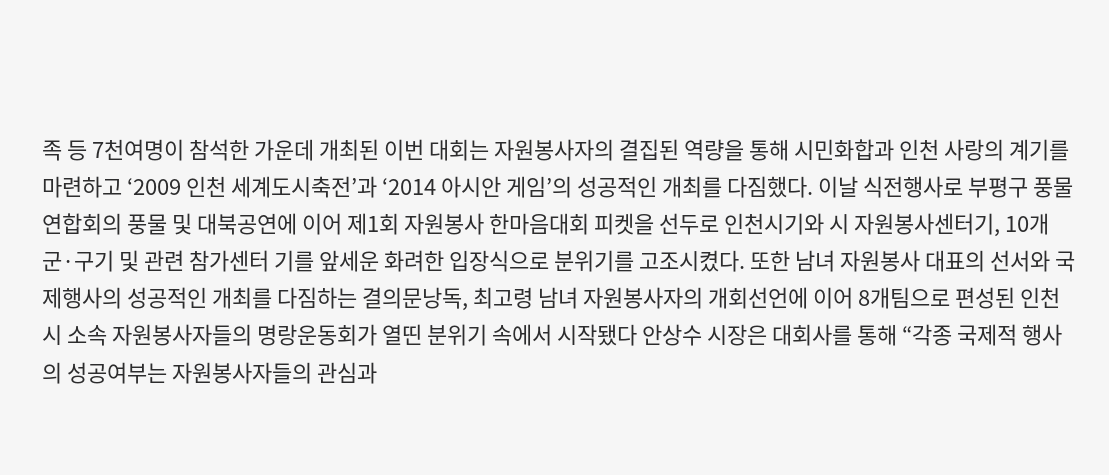족 등 7천여명이 참석한 가운데 개최된 이번 대회는 자원봉사자의 결집된 역량을 통해 시민화합과 인천 사랑의 계기를 마련하고 ‘2009 인천 세계도시축전’과 ‘2014 아시안 게임’의 성공적인 개최를 다짐했다. 이날 식전행사로 부평구 풍물연합회의 풍물 및 대북공연에 이어 제1회 자원봉사 한마음대회 피켓을 선두로 인천시기와 시 자원봉사센터기, 10개 군·구기 및 관련 참가센터 기를 앞세운 화려한 입장식으로 분위기를 고조시켰다. 또한 남녀 자원봉사 대표의 선서와 국제행사의 성공적인 개최를 다짐하는 결의문낭독, 최고령 남녀 자원봉사자의 개회선언에 이어 8개팀으로 편성된 인천시 소속 자원봉사자들의 명랑운동회가 열띤 분위기 속에서 시작됐다 안상수 시장은 대회사를 통해 “각종 국제적 행사의 성공여부는 자원봉사자들의 관심과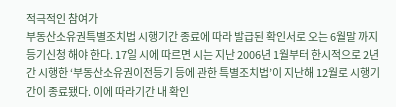적극적인 참여가
부동산소유권특별조치법 시행기간 종료에 따라 발급된 확인서로 오는 6월말 까지 등기신청 해야 한다. 17일 시에 따르면 시는 지난 2006년 1월부터 한시적으로 2년간 시행한 ‘부동산소유권이전등기 등에 관한 특별조치법’이 지난해 12월로 시행기간이 종료됐다. 이에 따라기간 내 확인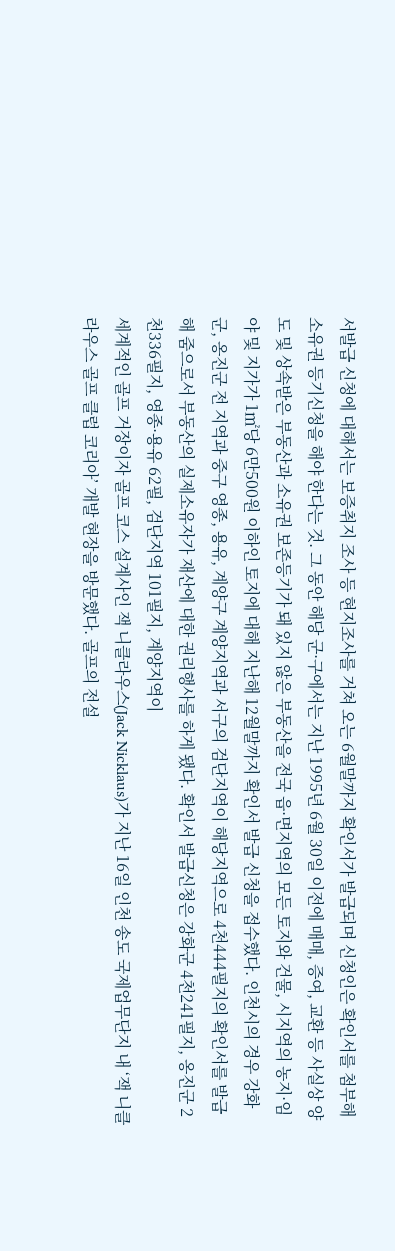서발급 신청에 대해서는 보증취지 조사 등 현지조사를 거쳐 오는 6월말까지 확인서가 발급되며 신청인은 확인서를 첨부해 소유권 등기신청을 해야 한다는 것. 그 동안 해당 군·구에서는 지난 1995년 6월 30일 이전에 매매, 증여, 교환 등 사실상 양도 및 상속받은 부동산과 소유권 보존등기가 돼 있지 않은 부동산을 전국 읍·면지역의 모든 토지와 건물, 시지역의 농지·임야 및 지가가 1㎡당 6만500원 이하인 토지에 대해 지난해 12월말까지 확인서 발급 신청을 접수했다. 인천시의 경우 강화군, 옹진군 전 지역과 중구 영종, 용유, 계양구 계양지역과 서구의 검단지역이 해당지역으로 4천444필지의 확인서를 발급해 줌으로서 부동산의 실제소유자가 재산에 대한 권리행사를 하게 됐다. 확인서 발급신청은 강화군 4천241필지, 옹진군 2천336필지, 영종·용유 62필, 검단지역 101필지, 계양지역이
세계적인 골프 거장이자 골프 코스 설계사인 잭 니클라우스(Jack Nicklaus)가 지난 16일 인천 송도 국제업무단지 내 ‘잭 니클라우스 골프 클럽 코리아’ 개발 현장을 방문했다. 골프의 전설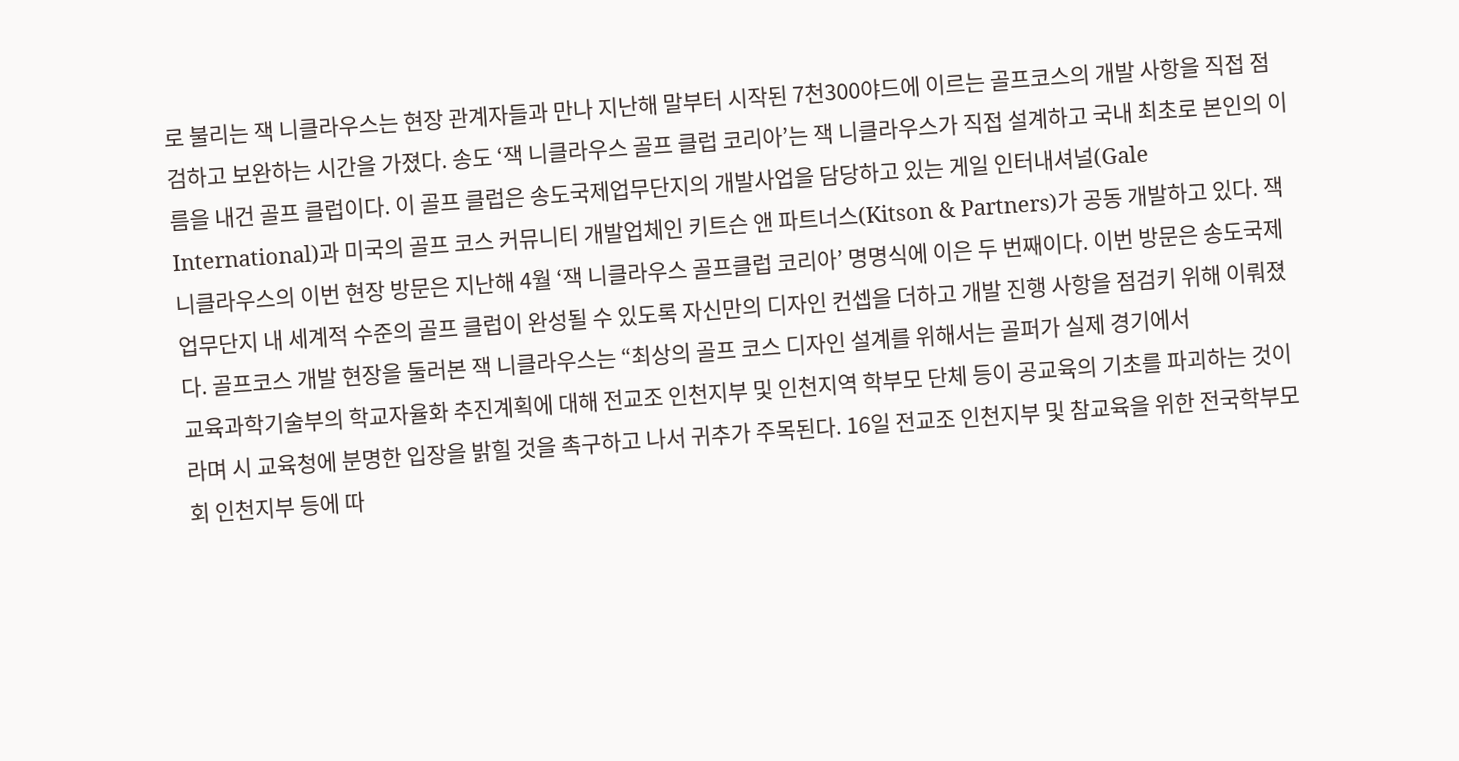로 불리는 잭 니클라우스는 현장 관계자들과 만나 지난해 말부터 시작된 7천300야드에 이르는 골프코스의 개발 사항을 직접 점검하고 보완하는 시간을 가졌다. 송도 ‘잭 니클라우스 골프 클럽 코리아’는 잭 니클라우스가 직접 설계하고 국내 최초로 본인의 이름을 내건 골프 클럽이다. 이 골프 클럽은 송도국제업무단지의 개발사업을 담당하고 있는 게일 인터내셔널(Gale International)과 미국의 골프 코스 커뮤니티 개발업체인 키트슨 앤 파트너스(Kitson & Partners)가 공동 개발하고 있다. 잭 니클라우스의 이번 현장 방문은 지난해 4월 ‘잭 니클라우스 골프클럽 코리아’ 명명식에 이은 두 번째이다. 이번 방문은 송도국제업무단지 내 세계적 수준의 골프 클럽이 완성될 수 있도록 자신만의 디자인 컨셉을 더하고 개발 진행 사항을 점검키 위해 이뤄졌다. 골프코스 개발 현장을 둘러본 잭 니클라우스는 “최상의 골프 코스 디자인 설계를 위해서는 골퍼가 실제 경기에서
교육과학기술부의 학교자율화 추진계획에 대해 전교조 인천지부 및 인천지역 학부모 단체 등이 공교육의 기초를 파괴하는 것이라며 시 교육청에 분명한 입장을 밝힐 것을 촉구하고 나서 귀추가 주목된다. 16일 전교조 인천지부 및 참교육을 위한 전국학부모회 인천지부 등에 따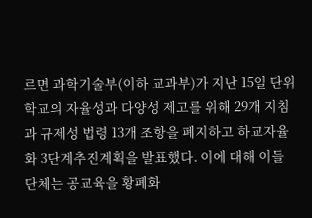르면 과학기술부(이하 교과부)가 지난 15일 단위학교의 자율성과 다양성 제고를 위해 29개 지침과 규제성 법령 13개 조항을 폐지하고 하교자율화 3단계추진계획을 발표했다. 이에 대해 이들 단체는 공교육을 황폐화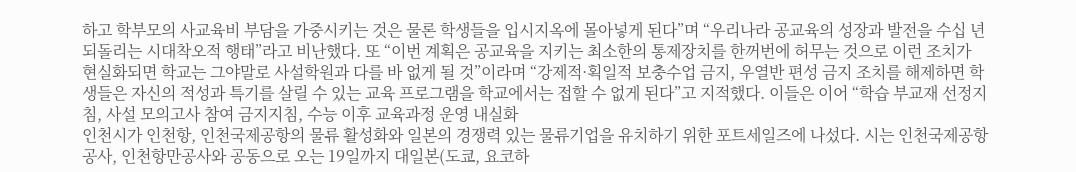하고 학부모의 사교육비 부담을 가중시키는 것은 물론 학생들을 입시지옥에 몰아넣게 된다”며 “우리나라 공교육의 성장과 발전을 수십 년 되돌리는 시대착오적 행태”라고 비난했다. 또 “이번 계획은 공교육을 지키는 최소한의 통제장치를 한꺼번에 허무는 것으로 이런 조치가 현실화되면 학교는 그야말로 사설학원과 다를 바 없게 될 것”이라며 “강제적·획일적 보충수업 금지, 우열반 편성 금지 조치를 해제하면 학생들은 자신의 적성과 특기를 살릴 수 있는 교육 프로그램을 학교에서는 접할 수 없게 된다”고 지적했다. 이들은 이어 “학습 부교재 선정지침, 사설 모의고사 참여 금지지침, 수능 이후 교육과정 운영 내실화
인천시가 인천항, 인천국제공항의 물류 활성화와 일본의 경쟁력 있는 물류기업을 유치하기 위한 포트세일즈에 나섰다. 시는 인천국제공항공사, 인천항만공사와 공동으로 오는 19일까지 대일본(도쿄, 요코하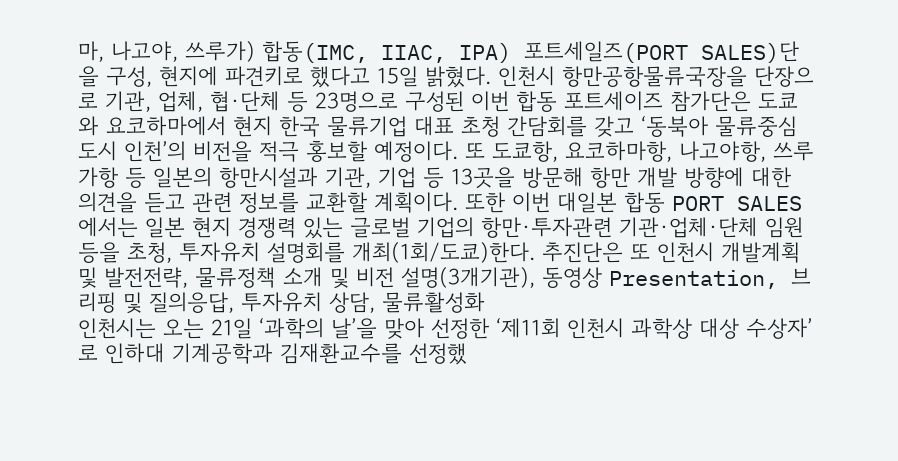마, 나고야, 쓰루가) 합동(IMC, IIAC, IPA) 포트세일즈(PORT SALES)단을 구성, 현지에 파견키로 했다고 15일 밝혔다. 인천시 항만공항물류국장을 단장으로 기관, 업체, 협·단체 등 23명으로 구성된 이번 합동 포트세이즈 참가단은 도쿄와 요코하마에서 현지 한국 물류기업 대표 초청 간담회를 갖고 ‘동북아 물류중심도시 인천’의 비전을 적극 홍보할 예정이다. 또 도쿄항, 요코하마항, 나고야항, 쓰루가항 등 일본의 항만시설과 기관, 기업 등 13곳을 방문해 항만 개발 방향에 대한 의견을 듣고 관련 정보를 교환할 계획이다. 또한 이번 대일본 합동 PORT SALES에서는 일본 현지 경쟁력 있는 글로벌 기업의 항만·투자관련 기관·업체·단체 임원 등을 초청, 투자유치 설명회를 개최(1회/도쿄)한다. 추진단은 또 인천시 개발계획 및 발전전략, 물류정책 소개 및 비전 설명(3개기관), 동영상 Presentation, 브리핑 및 질의응답, 투자유치 상담, 물류활성화
인천시는 오는 21일 ‘과학의 날’을 맞아 선정한 ‘제11회 인천시 과학상 대상 수상자’로 인하대 기계공학과 김재환교수를 선정했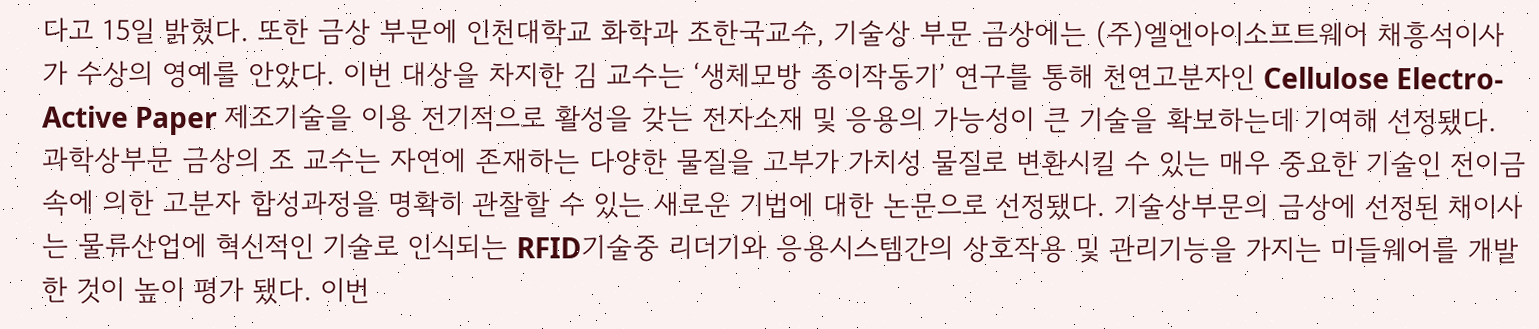다고 15일 밝혔다. 또한 금상 부문에 인천대학교 화학과 조한국교수, 기술상 부문 금상에는 (주)엘엔아이소프트웨어 채흥석이사가 수상의 영예를 안았다. 이번 대상을 차지한 김 교수는 ‘생체모방 종이작동기’ 연구를 통해 천연고분자인 Cellulose Electro-Active Paper 제조기술을 이용 전기적으로 활성을 갖는 전자소재 및 응용의 가능성이 큰 기술을 확보하는데 기여해 선정됐다. 과학상부문 금상의 조 교수는 자연에 존재하는 다양한 물질을 고부가 가치성 물질로 변환시킬 수 있는 매우 중요한 기술인 전이금속에 의한 고분자 합성과정을 명확히 관찰할 수 있는 새로운 기법에 대한 논문으로 선정됐다. 기술상부문의 금상에 선정된 채이사는 물류산업에 혁신적인 기술로 인식되는 RFID기술중 리더기와 응용시스템간의 상호작용 및 관리기능을 가지는 미들웨어를 개발 한 것이 높이 평가 됐다. 이번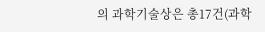의 과학기술상은 총17건(과학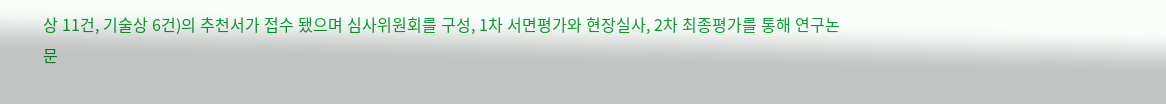상 11건, 기술상 6건)의 추천서가 접수 됐으며 심사위원회를 구성, 1차 서면평가와 현장실사, 2차 최종평가를 통해 연구논문